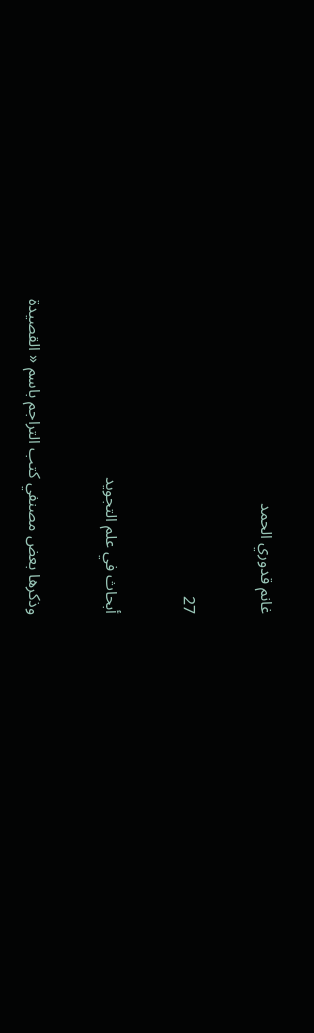غانم قدوري الحمد

27

أبحاث في علم التجويد

وذكرها بعض مصنفي كتب التراجم باسم « القصيدة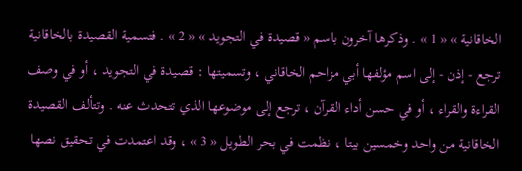الخاقانية » « 1 » . وذكرها آخرون باسم « قصيدة في التجويد » « 2 » . فتسمية القصيدة بالخاقانية ترجع - إذن - إلى اسم مؤلفها أبي مزاحم الخاقاني ، وتسميتها : قصيدة في التجويد ، أو في وصف القراءة والقراء ، أو في حسن أداء القرآن ، ترجع إلى موضوعها الذي تتحدث عنه . وتتألف القصيدة الخاقانية من واحد وخمسين بيتا ، نظمت في بحر الطويل « 3 » ، وقد اعتمدت في تحقيق نصها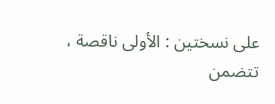على نسختين : الأولى ناقصة ، تتضمن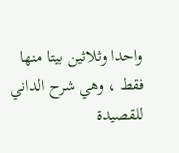واحدا وثلاثين بيتا منها فقط ، وهي شرح الداني للقصيدة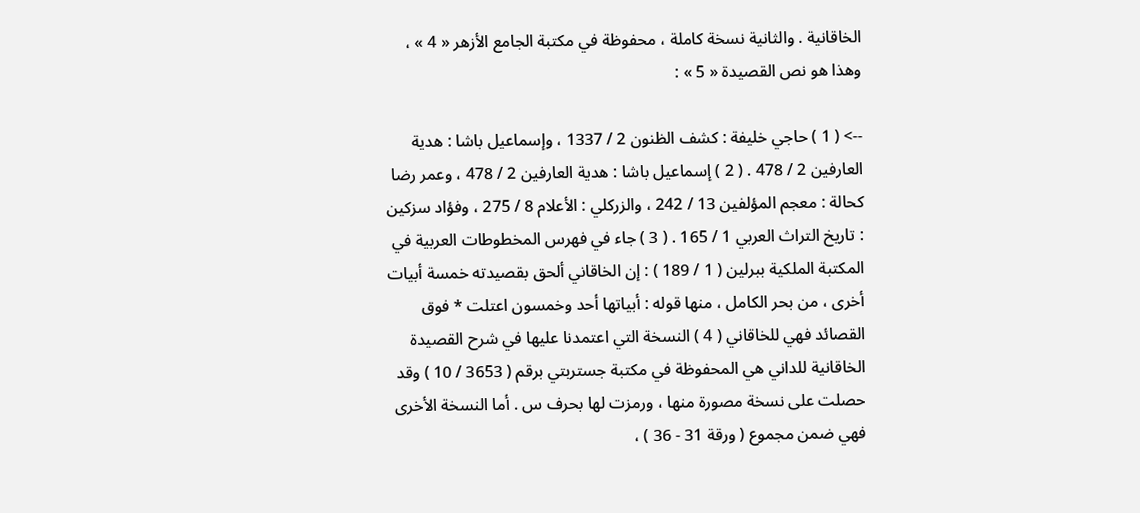الخاقانية . والثانية نسخة كاملة ، محفوظة في مكتبة الجامع الأزهر « 4 » ، وهذا هو نص القصيدة « 5 » :

--> ( 1 ) حاجي خليفة : كشف الظنون 2 / 1337 ، وإسماعيل باشا : هدية العارفين 2 / 478 . ( 2 ) إسماعيل باشا : هدية العارفين 2 / 478 ، وعمر رضا كحالة : معجم المؤلفين 13 / 242 ، والزركلي : الأعلام 8 / 275 ، وفؤاد سزكين : تاريخ التراث العربي 1 / 165 . ( 3 ) جاء في فهرس المخطوطات العربية في المكتبة الملكية ببرلين ( 1 / 189 ) : إن الخاقاني ألحق بقصيدته خمسة أبيات أخرى ، من بحر الكامل ، منها قوله : أبياتها أحد وخمسون اعتلت * فوق القصائد فهي للخاقاني ( 4 ) النسخة التي اعتمدنا عليها في شرح القصيدة الخاقانية للداني هي المحفوظة في مكتبة جستربتي برقم ( 3653 / 10 ) وقد حصلت على نسخة مصورة منها ، ورمزت لها بحرف س . أما النسخة الأخرى فهي ضمن مجموع ( ورقة 31 - 36 ) ،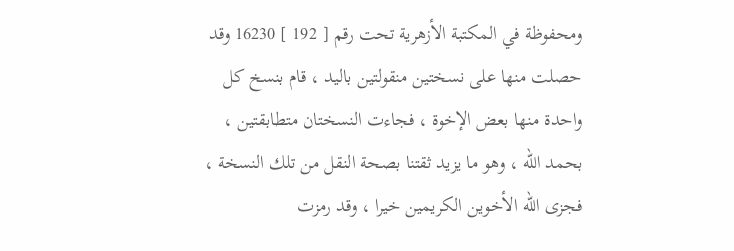ومحفوظة في المكتبة الأزهرية تحت رقم [ 192 ] 16230 وقد حصلت منها على نسختين منقولتين باليد ، قام بنسخ كل واحدة منها بعض الإخوة ، فجاءت النسختان متطابقتين ، بحمد اللّه ، وهو ما يزيد ثقتنا بصحة النقل من تلك النسخة ، فجزى اللّه الأخوين الكريمين خيرا ، وقد رمزت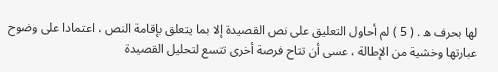لها بحرف ه . ( 5 ) لم أحاول التعليق على نص القصيدة إلا بما يتعلق بإقامة النص ، اعتمادا على وضوح عبارتها وخشية من الإطالة ، عسى أن تتاح فرصة أخرى تتسع لتحليل القصيدة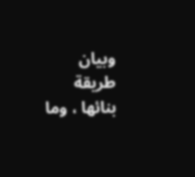وبيان طريقة بنائها ، وما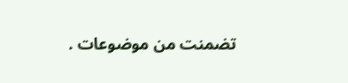تضمنت من موضوعات .